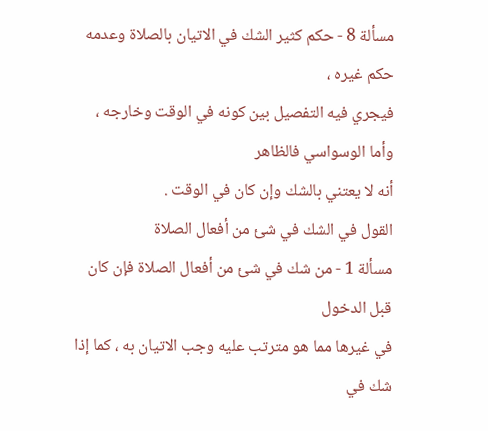مسألة 8 - حكم كثير الشك في الاتيان بالصلاة وعدمه حكم غيره ،
فيجري فيه التفصيل بين كونه في الوقت وخارجه ، وأما الوسواسي فالظاهر
أنه لا يعتني بالشك وإن كان في الوقت .
القول في الشك في شئ من أفعال الصلاة
مسألة 1 - من شك في شئ من أفعال الصلاة فإن كان قبل الدخول
في غيرها مما هو مترتب عليه وجب الاتيان به ، كما إذا شك في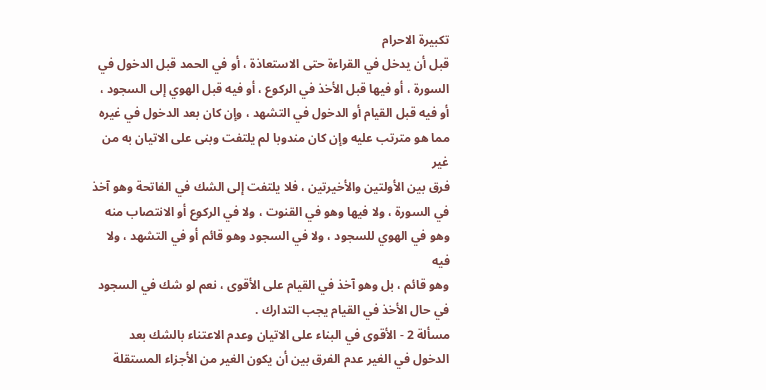تكبيرة الاحرام
قبل أن يدخل في القراءة حتى الاستعاذة ، أو في الحمد قبل الدخول في
السورة ، أو فيها قبل الأخذ في الركوع ، أو فيه قبل الهوي إلى السجود ،
أو فيه قبل القيام أو الدخول في التشهد ، وإن كان بعد الدخول في غيره
مما هو مترتب عليه وإن كان مندوبا لم يلتفت وبنى على الاتيان به من غير
فرق بين الأولتين والأخيرتين ، فلا يلتفت إلى الشك في الفاتحة وهو آخذ
في السورة ، ولا فيها وهو في القنوت ، ولا في الركوع أو الانتصاب منه
وهو في الهوي للسجود ، ولا في السجود وهو قائم أو في التشهد ، ولا فيه
وهو قائم ، بل وهو آخذ في القيام على الأقوى ، نعم لو شك في السجود
في حال الأخذ في القيام يجب التدارك .
مسألة 2 - الأقوى في البناء على الاتيان وعدم الاعتناء بالشك بعد
الدخول في الغير عدم الفرق بين أن يكون الغير من الأجزاء المستقلة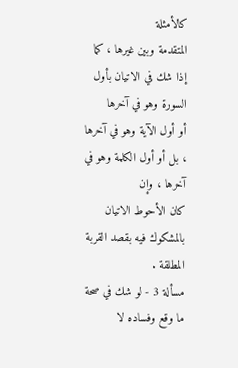كالأمثلة
المتقدمة وبين غيرها ، كما إذا شك في الاتيان بأول السورة وهو في آخرها
أو أول الآية وهو في آخرها ، بل أو أول الكلمة وهو في آخرها ، وإن
كان الأحوط الاتيان بالمشكوك فيه بقصد القربة المطلقة .
مسألة 3 - لو شك في صحة ما وقع وفساده لا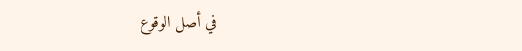في أصل الوقوع